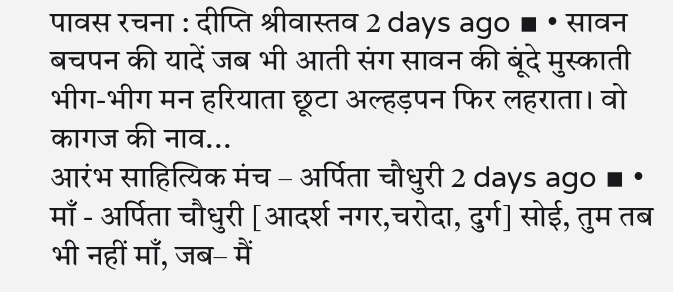पावस रचना : दीप्ति श्रीवास्तव 2 days ago ▪ • सावन बचपन की यादें जब भी आती संग सावन की बूंदे मुस्काती भीग-भीग मन हरियाता छूटा अल्हड़पन फिर लहराता। वो कागज की नाव...
आरंभ साहित्यिक मंच – अर्पिता चौधुरी 2 days ago ▪ • माँ - अर्पिता चौधुरी [आदर्श नगर,चरोदा, दुर्ग] सोई, तुम तब भी नहीं माँ, जब– मैं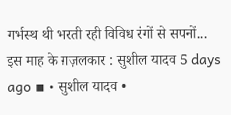गर्भस्थ थी भरती रही विविध रंगों से सपनों...
इस माह के ग़ज़लकार : सुशील यादव 5 days ago ▪ • सुशील यादव •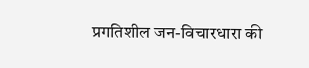प्रगतिशील जन-विचारधारा की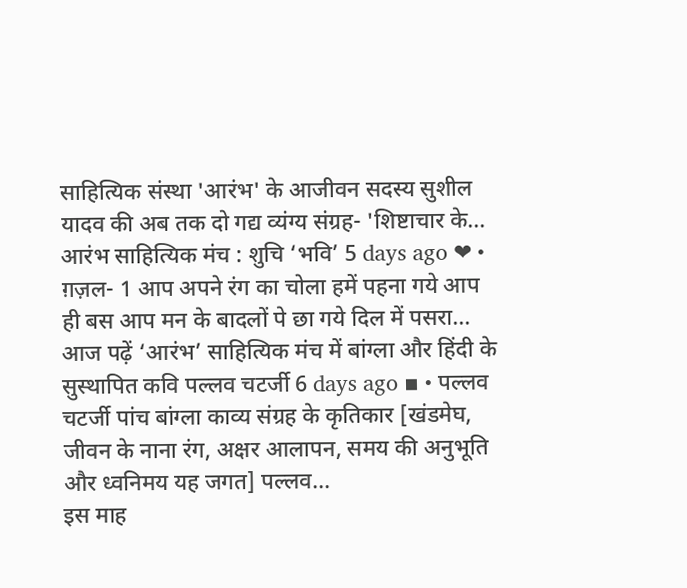साहित्यिक संस्था 'आरंभ' के आजीवन सदस्य सुशील यादव की अब तक दो गद्य व्यंग्य संग्रह- 'शिष्टाचार के...
आरंभ साहित्यिक मंच : शुचि ‘भवि’ 5 days ago ❤ • ग़ज़ल- 1 आप अपने रंग का चोला हमें पहना गये आप ही बस आप मन के बादलों पे छा गये दिल में पसरा...
आज पढ़ें ‘आरंभ’ साहित्यिक मंच में बांग्ला और हिंदी के सुस्थापित कवि पल्लव चटर्जी 6 days ago ▪ • पल्लव चटर्जी पांच बांग्ला काव्य संग्रह के कृतिकार [खंडमेघ, जीवन के नाना रंग, अक्षर आलापन, समय की अनुभूति और ध्वनिमय यह जगत] पल्लव...
इस माह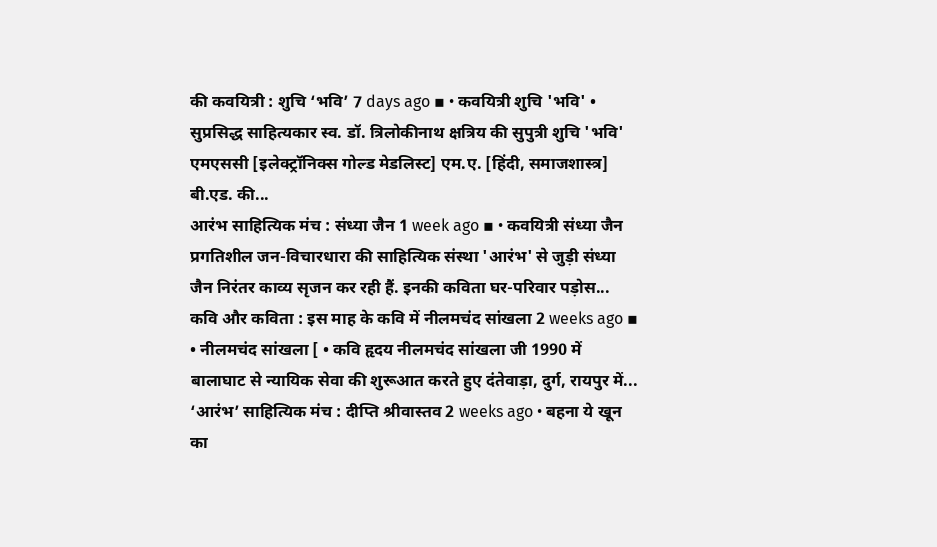की कवयित्री : शुचि ‘भवि’ 7 days ago ▪ • कवयित्री शुचि 'भवि' • सुप्रसिद्ध साहित्यकार स्व. डॉ. त्रिलोकीनाथ क्षत्रिय की सुपुत्री शुचि 'भवि' एमएससी [इलेक्ट्रॉनिक्स गोल्ड मेडलिस्ट] एम.ए. [हिंदी, समाजशास्त्र] बी.एड. की...
आरंभ साहित्यिक मंच : संध्या जैन 1 week ago ▪ • कवयित्री संध्या जैन प्रगतिशील जन-विचारधारा की साहित्यिक संस्था 'आरंभ' से जुड़ी संध्या जैन निरंतर काव्य सृजन कर रही हैं. इनकी कविता घर-परिवार पड़ोस...
कवि और कविता : इस माह के कवि में नीलमचंद सांखला 2 weeks ago ▪ • नीलमचंद सांखला [ • कवि हृदय नीलमचंद सांखला जी 1990 में बालाघाट से न्यायिक सेवा की शुरूआत करते हुए दंतेवाड़ा, दुर्ग, रायपुर में...
‘आरंभ’ साहित्यिक मंच : दीप्ति श्रीवास्तव 2 weeks ago • बहना ये खून का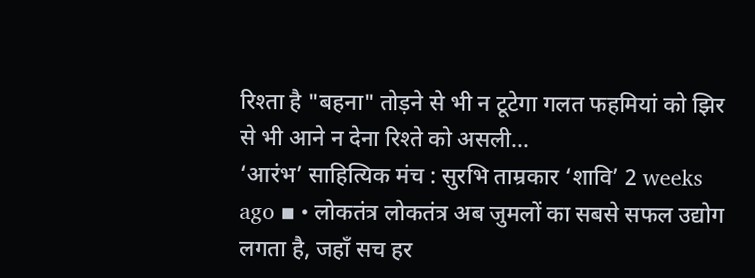रिश्ता है "बहना" तोड़ने से भी न टूटेगा गलत फहमियां को झिर से भी आने न देना रिश्ते को असली...
‘आरंभ’ साहित्यिक मंच : सुरभि ताम्रकार ‘शावि’ 2 weeks ago ▪ • लोकतंत्र लोकतंत्र अब जुमलों का सबसे सफल उद्योग लगता है, जहाँ सच हर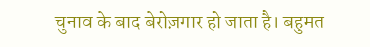चुनाव के बाद बेरोज़गार हो जाता है। बहुमत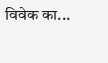विवेक का...